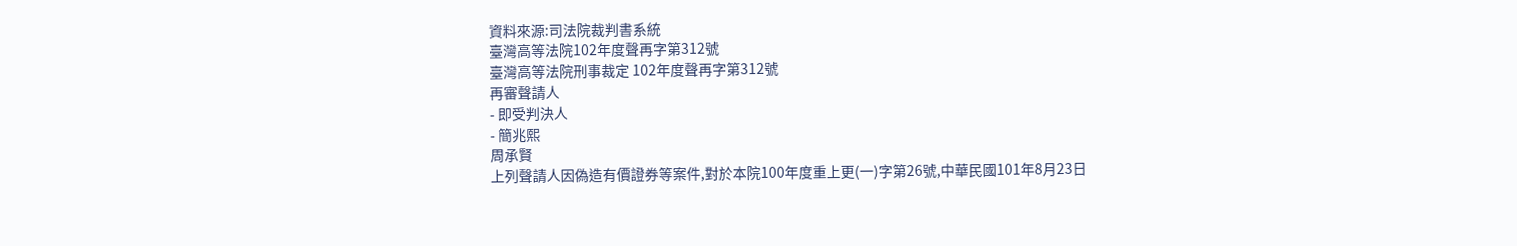資料來源:司法院裁判書系統
臺灣高等法院102年度聲再字第312號
臺灣高等法院刑事裁定 102年度聲再字第312號
再審聲請人
- 即受判決人
- 簡兆熙
周承賢
上列聲請人因偽造有價證券等案件,對於本院100年度重上更(一)字第26號,中華民國101年8月23日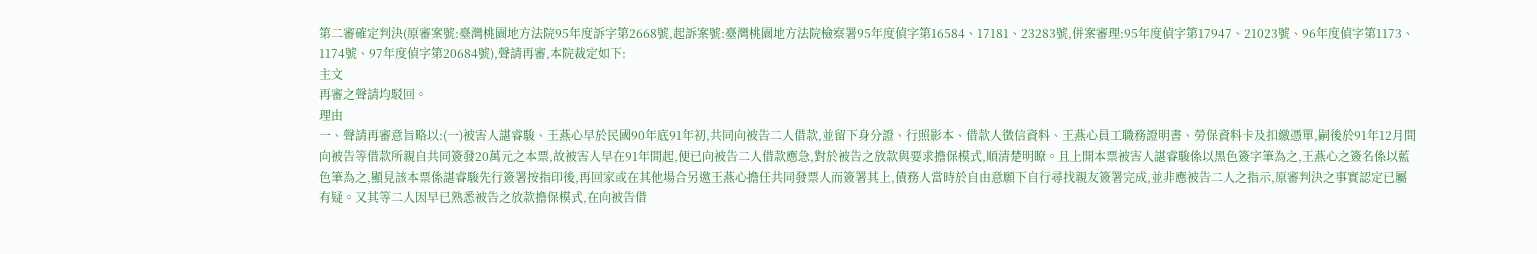第二審確定判決(原審案號:臺灣桃園地方法院95年度訴字第2668號,起訴案號:臺灣桃園地方法院檢察署95年度偵字第16584、17181、23283號,併案審理:95年度偵字第17947、21023號、96年度偵字第1173、1174號、97年度偵字第20684號),聲請再審,本院裁定如下:
主文
再審之聲請均駁回。
理由
一、聲請再審意旨略以:(一)被害人諶睿駿、王燕心早於民國90年底91年初,共同向被告二人借款,並留下身分證、行照影本、借款人徵信資料、王燕心員工職務證明書、勞保資料卡及扣繳憑單,嗣後於91年12月間向被告等借款所親自共同簽發20萬元之本票,故被害人早在91年間起,便已向被告二人借款應急,對於被告之放款與要求擔保模式,順清楚明瞭。且上開本票被害人諶睿駿係以黑色簽字筆為之,王燕心之簽名係以藍色筆為之,顯見該本票係諶睿駿先行簽署按指印後,再回家或在其他場合另邀王燕心擔任共同發票人而簽署其上,債務人當時於自由意願下自行尋找親友簽署完成,並非應被告二人之指示,原審判決之事實認定已屬有疑。又其等二人因早已熟悉被告之放款擔保模式,在向被告借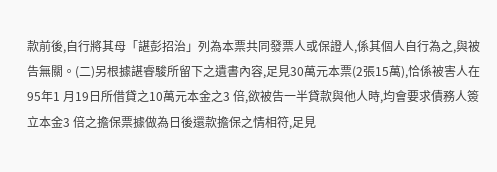款前後,自行將其母「諶彭招治」列為本票共同發票人或保證人,係其個人自行為之,與被告無關。(二)另根據諶睿駿所留下之遺書內容,足見30萬元本票(2張15萬),恰係被害人在95年1 月19日所借貸之10萬元本金之3 倍,欲被告一半貸款與他人時,均會要求債務人簽立本金3 倍之擔保票據做為日後還款擔保之情相符,足見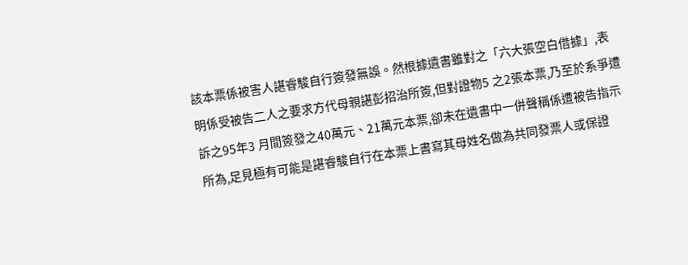該本票係被害人諶睿駿自行簽發無誤。然根據遺書雖對之「六大張空白借據」,表明係受被告二人之要求方代母親諶彭招治所簽,但對證物5 之2張本票,乃至於系爭遭訴之95年3 月間簽發之40萬元、21萬元本票,卻未在遺書中一併聲稱係遭被告指示所為,足見極有可能是諶睿駿自行在本票上書寫其母姓名做為共同發票人或保證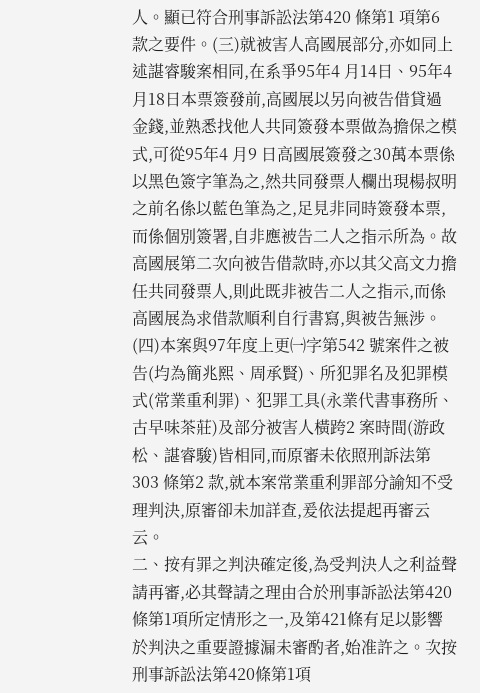人。顯已符合刑事訴訟法第420 條第1 項第6 款之要件。(三)就被害人高國展部分,亦如同上述諶睿駿案相同,在系爭95年4 月14日、95年4 月18日本票簽發前,高國展以另向被告借貸過金錢,並熟悉找他人共同簽發本票做為擔保之模式,可從95年4 月9 日高國展簽發之30萬本票係以黑色簽字筆為之,然共同發票人欄出現楊叔明之前名係以藍色筆為之,足見非同時簽發本票,而係個別簽署,自非應被告二人之指示所為。故高國展第二次向被告借款時,亦以其父高文力擔任共同發票人,則此既非被告二人之指示,而係高國展為求借款順利自行書寫,與被告無涉。(四)本案與97年度上更㈠字第542 號案件之被告(均為簡兆熙、周承賢)、所犯罪名及犯罪模式(常業重利罪)、犯罪工具(永業代書事務所、古早味茶莊)及部分被害人橫跨2 案時間(游政松、諶睿駿)皆相同,而原審未依照刑訴法第303 條第2 款,就本案常業重利罪部分諭知不受理判決,原審卻未加詳查,爰依法提起再審云云。
二、按有罪之判決確定後,為受判決人之利益聲請再審,必其聲請之理由合於刑事訴訟法第420條第1項所定情形之一,及第421條有足以影響於判決之重要證據漏未審酌者,始准許之。次按刑事訴訟法第420條第1項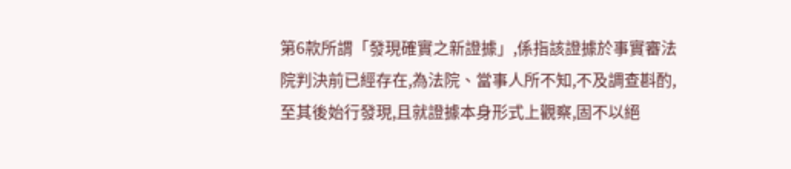第6款所謂「發現確實之新證據」,係指該證據於事實審法院判決前已經存在,為法院、當事人所不知,不及調查斟酌,至其後始行發現,且就證據本身形式上觀察,固不以絕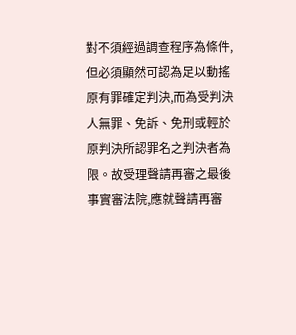對不須經過調查程序為條件,但必須顯然可認為足以動搖原有罪確定判決,而為受判決人無罪、免訴、免刑或輕於原判決所認罪名之判決者為限。故受理聲請再審之最後事實審法院,應就聲請再審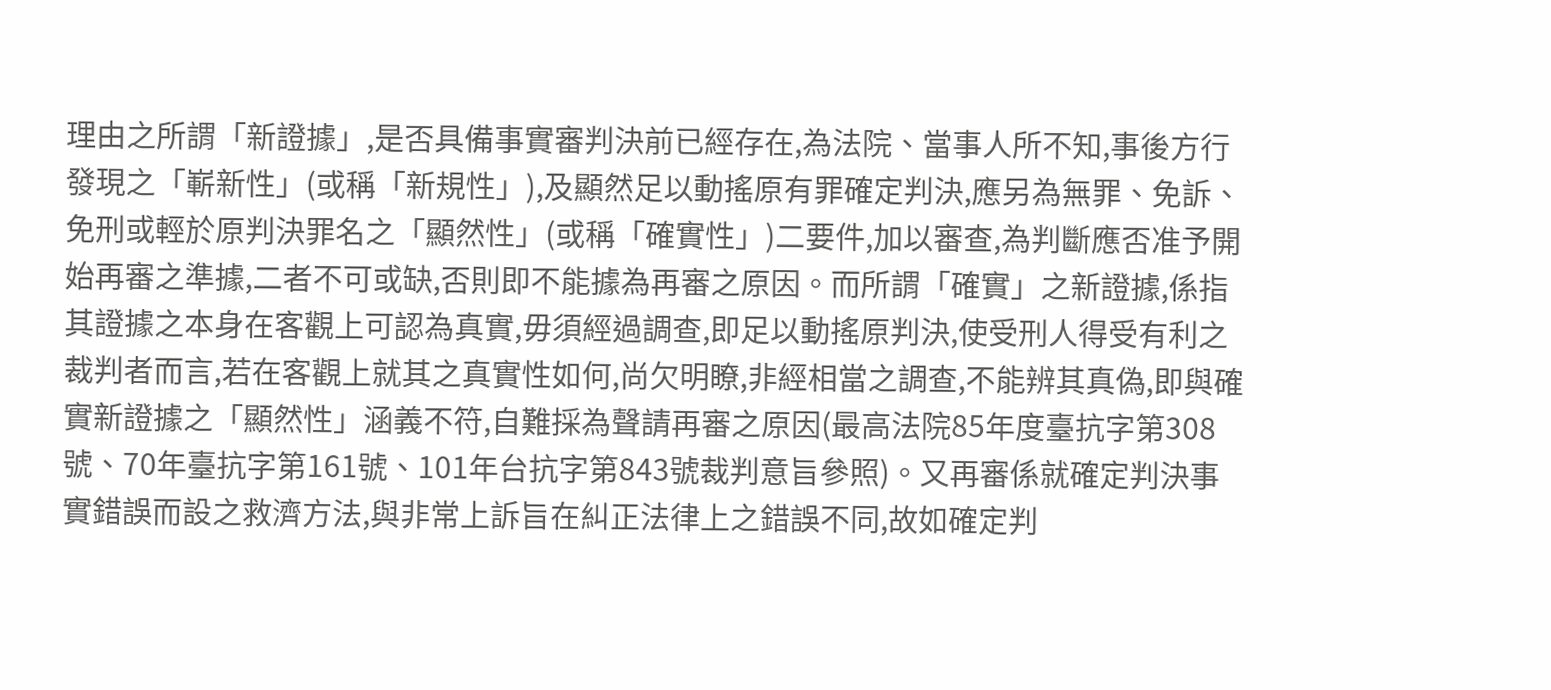理由之所謂「新證據」,是否具備事實審判決前已經存在,為法院、當事人所不知,事後方行發現之「嶄新性」(或稱「新規性」),及顯然足以動搖原有罪確定判決,應另為無罪、免訴、免刑或輕於原判決罪名之「顯然性」(或稱「確實性」)二要件,加以審查,為判斷應否准予開始再審之準據,二者不可或缺,否則即不能據為再審之原因。而所謂「確實」之新證據,係指其證據之本身在客觀上可認為真實,毋須經過調查,即足以動搖原判決,使受刑人得受有利之裁判者而言,若在客觀上就其之真實性如何,尚欠明瞭,非經相當之調查,不能辨其真偽,即與確實新證據之「顯然性」涵義不符,自難採為聲請再審之原因(最高法院85年度臺抗字第308號、70年臺抗字第161號、101年台抗字第843號裁判意旨參照)。又再審係就確定判決事實錯誤而設之救濟方法,與非常上訴旨在糾正法律上之錯誤不同,故如確定判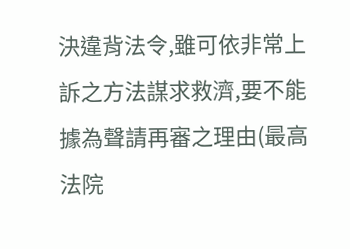決違背法令,雖可依非常上訴之方法謀求救濟,要不能據為聲請再審之理由(最高法院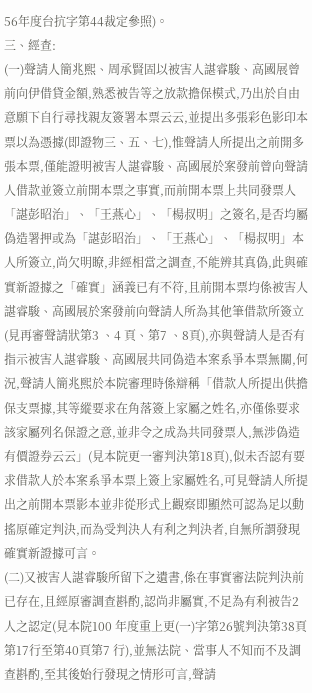56年度台抗字第44裁定參照)。
三、經查:
(一)聲請人簡兆熙、周承賢固以被害人諶睿駿、高國展曾前向伊借貸金額,熟悉被告等之放款擔保模式,乃出於自由意願下自行尋找親友簽署本票云云,並提出多張彩色影印本票以為憑據(即證物三、五、七),惟聲請人所提出之前開多張本票,僅能證明被害人諶睿駿、高國展於案發前曾向聲請人借款並簽立前開本票之事實,而前開本票上共同發票人「諶彭昭治」、「王燕心」、「楊叔明」之簽名,是否均屬偽造署押或為「諶彭昭治」、「王燕心」、「楊叔明」本人所簽立,尚欠明瞭,非經相當之調查,不能辨其真偽,此與確實新證據之「確實」涵義已有不符,且前開本票均係被害人諶睿駿、高國展於案發前向聲請人所為其他筆借款所簽立(見再審聲請狀第3 、4 頁、第7 、8頁),亦與聲請人是否有指示被害人諶睿駿、高國展共同偽造本案系爭本票無關,何況,聲請人簡兆熙於本院審理時係辯稱「借款人所提出供擔保支票據,其等縱要求在角落簽上家屬之姓名,亦僅係要求該家屬列名保證之意,並非令之成為共同發票人,無涉偽造有價證券云云」(見本院更一審判決第18頁),似未否認有要求借款人於本案系爭本票上簽上家屬姓名,可見聲請人所提出之前開本票影本並非從形式上觀察即顯然可認為足以動搖原確定判決,而為受判決人有利之判決者,自無所謂發現確實新證據可言。
(二)又被害人諶睿駿所留下之遺書,係在事實審法院判決前已存在,且經原審調查斟酌,認尚非屬實,不足為有利被告2 人之認定(見本院100 年度重上更(一)字第26號判決第38頁第17行至第40頁第7 行),並無法院、當事人不知而不及調查斟酌,至其後始行發現之情形可言,聲請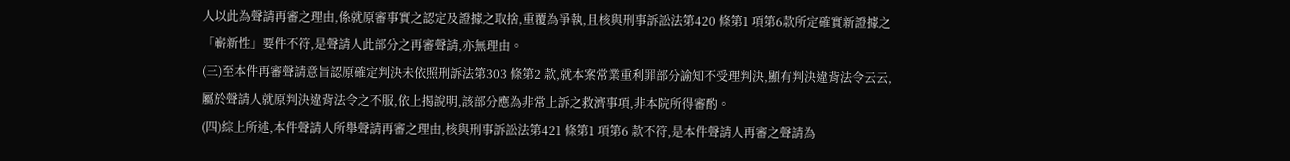人以此為聲請再審之理由,係就原審事實之認定及證據之取捨,重覆為爭執,且核與刑事訴訟法第420 條第1 項第6款所定確實新證據之「嶄新性」要件不符,是聲請人此部分之再審聲請,亦無理由。
(三)至本件再審聲請意旨認原確定判決未依照刑訴法第303 條第2 款,就本案常業重利罪部分諭知不受理判決,顯有判決違背法令云云,屬於聲請人就原判決違背法令之不服,依上揭說明,該部分應為非常上訴之救濟事項,非本院所得審酌。
(四)綜上所述,本件聲請人所舉聲請再審之理由,核與刑事訴訟法第421 條第1 項第6 款不符,是本件聲請人再審之聲請為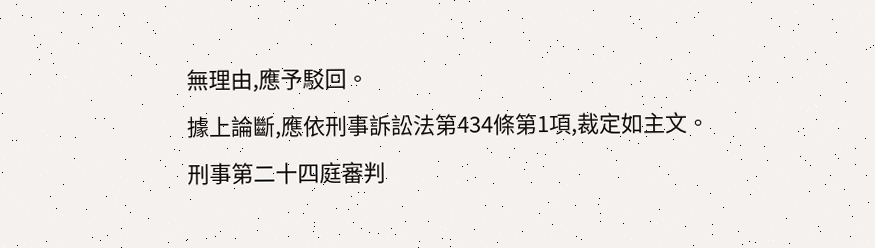無理由,應予駁回。
據上論斷,應依刑事訴訟法第434條第1項,裁定如主文。
刑事第二十四庭審判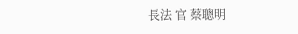長法 官 蔡聰明